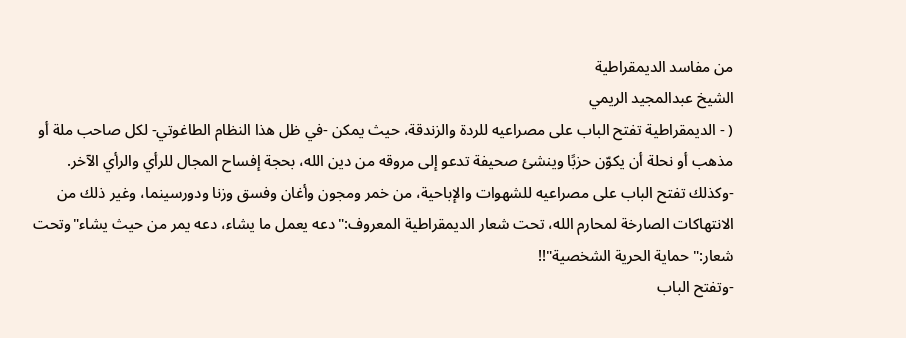من مفاسد الديمقراطية
الشيخ عبدالمجيد الريمي
( - الديمقراطية تفتح الباب على مصراعيه للردة والزندقة، حيث يمكن -في ظل هذا النظام الطاغوتي- لكل صاحب ملة أو مذهب أو نحلة أن يكوّن حزبًا وينشئ صحيفة تدعو إلى مروقه من دين الله، بحجة إفساح المجال للرأي والرأي الآخر.
-وكذلك تفتح الباب على مصراعيه للشهوات والإباحية، من خمر ومجون وأغان وفسق وزنا ودورسينما، وغير ذلك من الانتهاكات الصارخة لمحارم الله، تحت شعار الديمقراطية المعروف:"دعه يعمل ما يشاء، دعه يمر من حيث يشاء"وتحت شعار:"حماية الحرية الشخصية"!!
-وتفتح الباب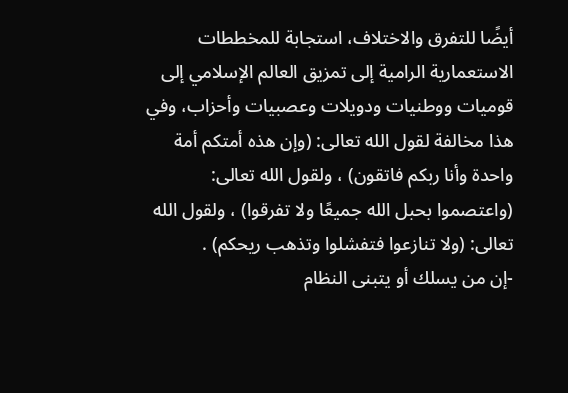أيضًا للتفرق والاختلاف، استجابة للمخططات الاستعمارية الرامية إلى تمزيق العالم الإسلامي إلى قوميات ووطنيات ودويلات وعصبيات وأحزاب، وفي هذا مخالفة لقول الله تعالى: (وإن هذه أمتكم أمة واحدة وأنا ربكم فاتقون) ، ولقول الله تعالى: (واعتصموا بحبل الله جميعًا ولا تفرقوا) ، ولقول الله تعالى: (ولا تنازعوا فتفشلوا وتذهب ريحكم) .
-إن من يسلك أو يتبنى النظام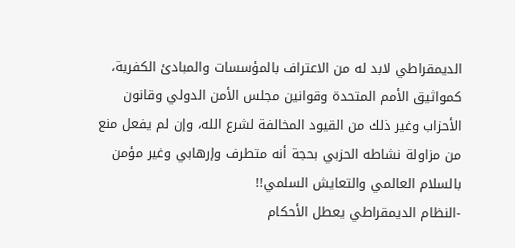الديمقراطي لابد له من الاعتراف بالمؤسسات والمبادئ الكفرية، كمواثيق الأمم المتحدة وقوانين مجلس الأمن الدولي وقانون الأحزاب وغير ذلك من القيود المخالفة لشرع الله، وإن لم يفعل منع من مزاولة نشاطه الحزبي بحجة أنه متطرف وإرهابي وغير مؤمن بالسلام العالمي والتعايش السلمي!!
-النظام الديمقراطي يعطل الأحكام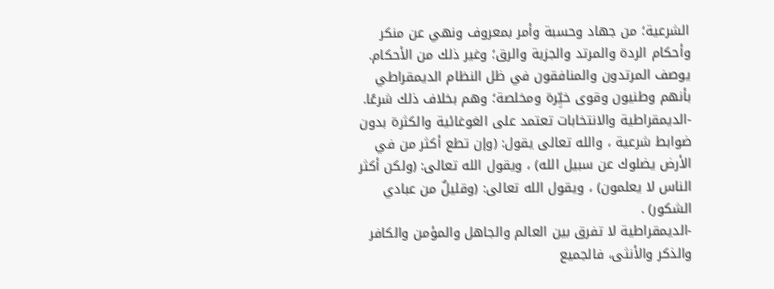الشرعية؛ من جهاد وحسبة وأمر بمعروف ونهي عن منكر وأحكام الردة والمرتد والجزية والرق؛ وغير ذلك من الأحكام.
يوصف المرتدون والمنافقون في ظل النظام الديمقراطي بأنهم وطنيون وقوى خيِّرة ومخلصة؛ وهم بخلاف ذلك شرعًا.
-الديمقراطية والانتخابات تعتمد على الغوغائية والكثرة بدون ضوابط شرعية ، والله تعالى يقول: (وإن تطع أكثر من في الأرض يضلوك عن سبيل الله) ، ويقول الله تعالى: (ولكن أكثر الناس لا يعلمون) ، ويقول الله تعالى: (وقليلٌ من عبادي الشكور) .
-الديمقراطية لا تفرق بين العالم والجاهل والمؤمن والكافر والذكر والأنثى، فالجميع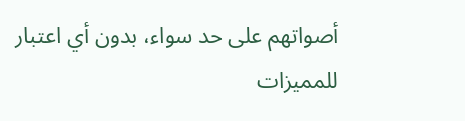أصواتهم على حد سواء، بدون أي اعتبار للمميزات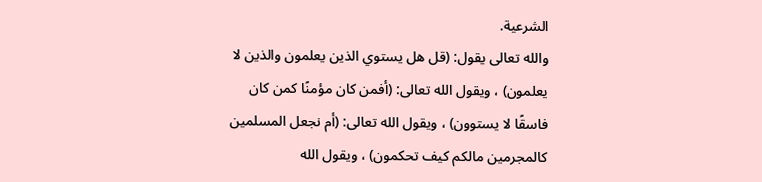الشرعية.
والله تعالى يقول: (قل هل يستوي الذين يعلمون والذين لا يعلمون) ، ويقول الله تعالى: (أفمن كان مؤمنًا كمن كان فاسقًا لا يستوون) ، ويقول الله تعالى: (أم نجعل المسلمين كالمجرمين مالكم كيف تحكمون) ، ويقول الله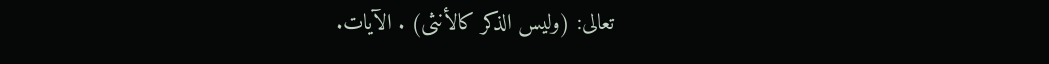تعالى: (وليس الذكر كالأنثى) . الآيات.